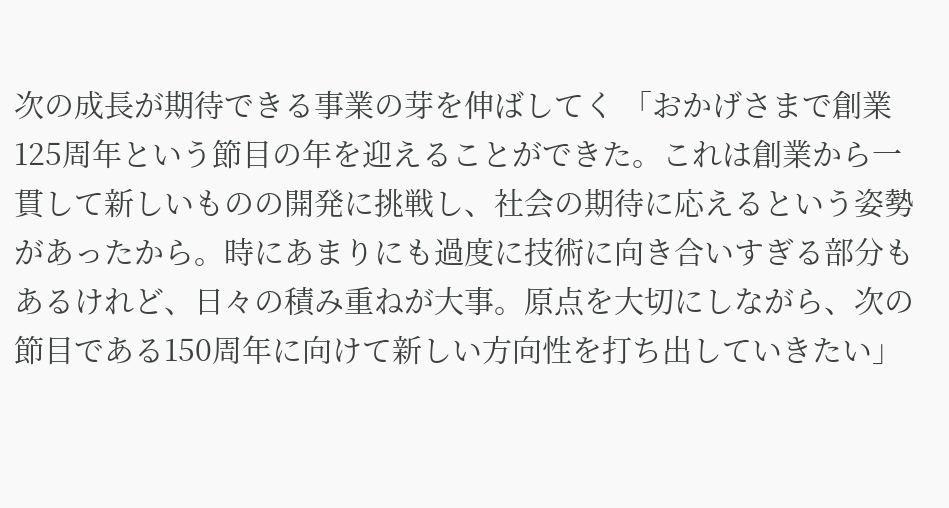次の成長が期待できる事業の芽を伸ばしてく 「おかげさまで創業125周年という節目の年を迎えることができた。これは創業から一貫して新しいものの開発に挑戦し、社会の期待に応えるという姿勢があったから。時にあまりにも過度に技術に向き合いすぎる部分もあるけれど、日々の積み重ねが大事。原点を大切にしながら、次の節目である150周年に向けて新しい方向性を打ち出していきたい」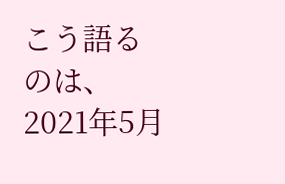こう語るのは、2021年5月